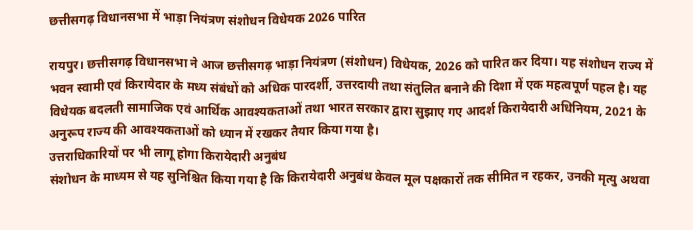छत्तीसगढ़ विधानसभा में भाड़ा नियंत्रण संशोधन विधेयक 2026 पारित

रायपुर। छत्तीसगढ़ विधानसभा ने आज छत्तीसगढ़ भाड़ा नियंत्रण (संशोधन) विधेयक, 2026 को पारित कर दिया। यह संशोधन राज्य में भवन स्वामी एवं किरायेदार के मध्य संबंधों को अधिक पारदर्शी, उत्तरदायी तथा संतुलित बनाने की दिशा में एक महत्वपूर्ण पहल है। यह विधेयक बदलती सामाजिक एवं आर्थिक आवश्यकताओं तथा भारत सरकार द्वारा सुझाए गए आदर्श किरायेदारी अधिनियम, 2021 के अनुरूप राज्य की आवश्यकताओं को ध्यान में रखकर तैयार किया गया है।
उत्तराधिकारियों पर भी लागू होगा किरायेदारी अनुबंध
संशोधन के माध्यम से यह सुनिश्चित किया गया है कि किरायेदारी अनुबंध केवल मूल पक्षकारों तक सीमित न रहकर, उनकी मृत्यु अथवा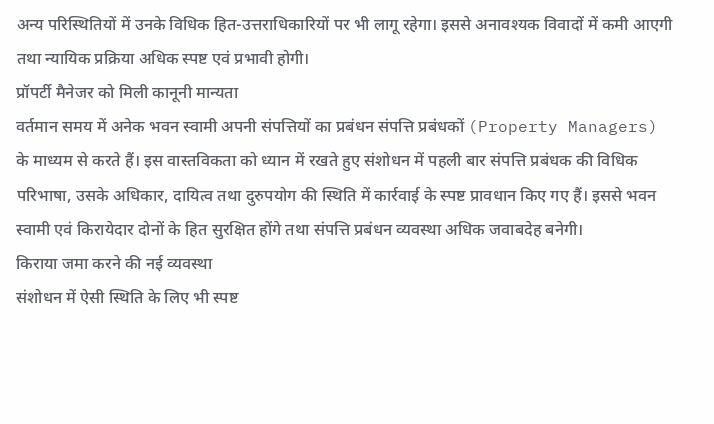अन्य परिस्थितियों में उनके विधिक हित-उत्तराधिकारियों पर भी लागू रहेगा। इससे अनावश्यक विवादों में कमी आएगी तथा न्यायिक प्रक्रिया अधिक स्पष्ट एवं प्रभावी होगी।
प्रॉपर्टी मैनेजर को मिली कानूनी मान्यता
वर्तमान समय में अनेक भवन स्वामी अपनी संपत्तियों का प्रबंधन संपत्ति प्रबंधकों (Property Managers) के माध्यम से करते हैं। इस वास्तविकता को ध्यान में रखते हुए संशोधन में पहली बार संपत्ति प्रबंधक की विधिक परिभाषा, उसके अधिकार, दायित्व तथा दुरुपयोग की स्थिति में कार्रवाई के स्पष्ट प्रावधान किए गए हैं। इससे भवन स्वामी एवं किरायेदार दोनों के हित सुरक्षित होंगे तथा संपत्ति प्रबंधन व्यवस्था अधिक जवाबदेह बनेगी।
किराया जमा करने की नई व्यवस्था
संशोधन में ऐसी स्थिति के लिए भी स्पष्ट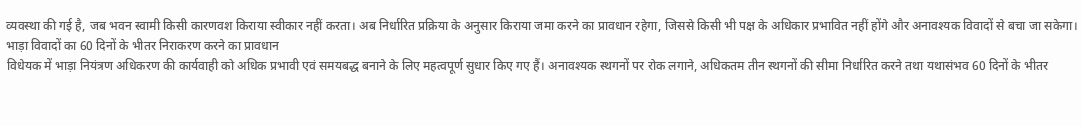व्यवस्था की गई है, जब भवन स्वामी किसी कारणवश किराया स्वीकार नहीं करता। अब निर्धारित प्रक्रिया के अनुसार किराया जमा करने का प्रावधान रहेगा, जिससे किसी भी पक्ष के अधिकार प्रभावित नहीं होंगे और अनावश्यक विवादों से बचा जा सकेगा।
भाड़ा विवादों का 60 दिनों के भीतर निराकरण करने का प्रावधान
विधेयक में भाड़ा नियंत्रण अधिकरण की कार्यवाही को अधिक प्रभावी एवं समयबद्ध बनाने के लिए महत्वपूर्ण सुधार किए गए हैं। अनावश्यक स्थगनों पर रोक लगाने, अधिकतम तीन स्थगनों की सीमा निर्धारित करने तथा यथासंभव 60 दिनों के भीतर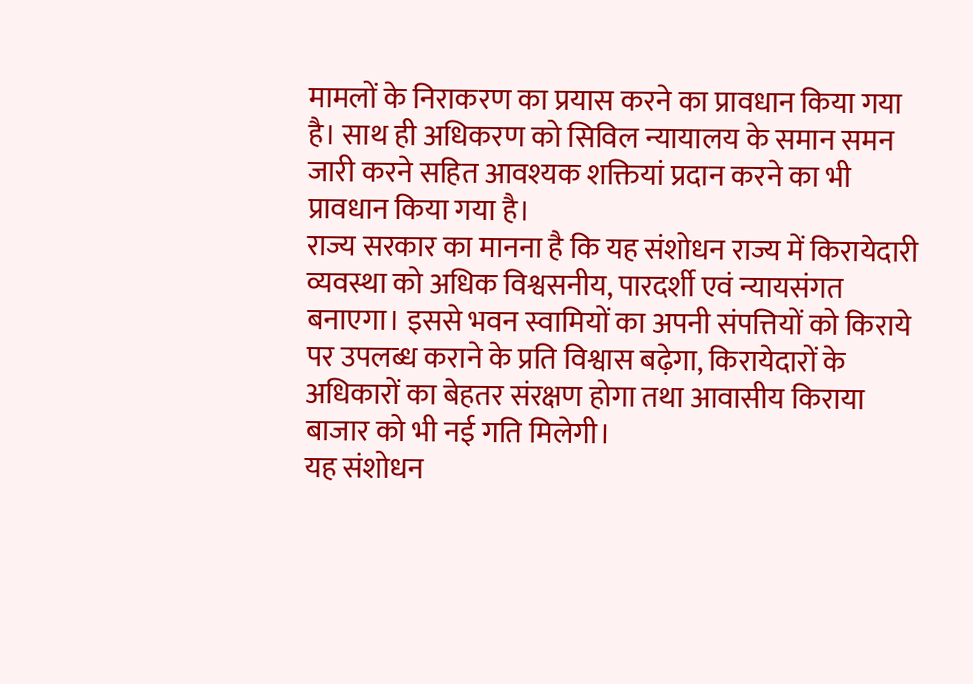मामलों के निराकरण का प्रयास करने का प्रावधान किया गया है। साथ ही अधिकरण को सिविल न्यायालय के समान समन जारी करने सहित आवश्यक शक्तियां प्रदान करने का भी प्रावधान किया गया है।
राज्य सरकार का मानना है कि यह संशोधन राज्य में किरायेदारी व्यवस्था को अधिक विश्वसनीय, पारदर्शी एवं न्यायसंगत बनाएगा। इससे भवन स्वामियों का अपनी संपत्तियों को किराये पर उपलब्ध कराने के प्रति विश्वास बढ़ेगा, किरायेदारों के अधिकारों का बेहतर संरक्षण होगा तथा आवासीय किराया बाजार को भी नई गति मिलेगी।
यह संशोधन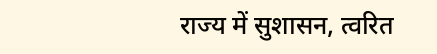राज्य में सुशासन, त्वरित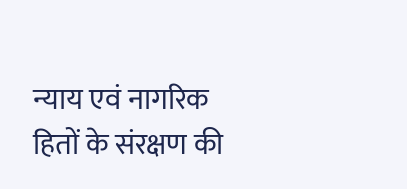न्याय एवं नागरिक हितों के संरक्षण की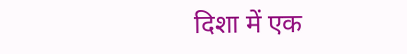दिशा में एक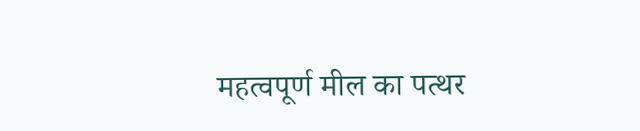महत्वपूर्ण मील का पत्थर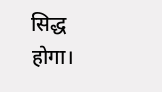सिद्ध होगा।